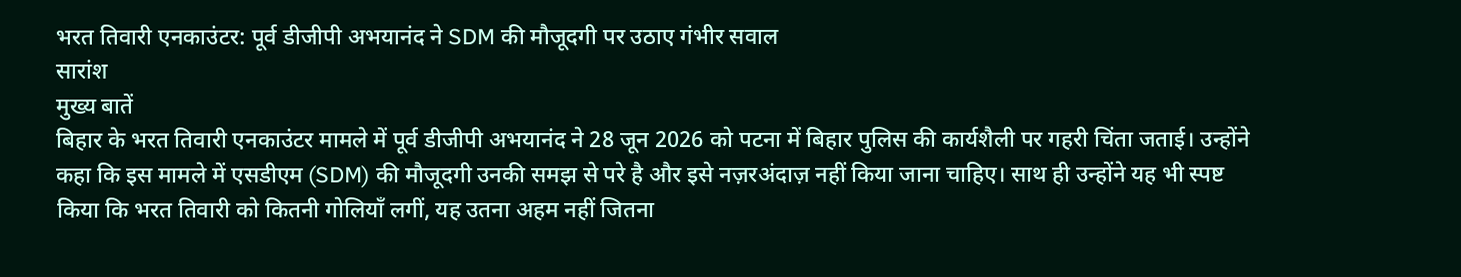भरत तिवारी एनकाउंटर: पूर्व डीजीपी अभयानंद ने SDM की मौजूदगी पर उठाए गंभीर सवाल
सारांश
मुख्य बातें
बिहार के भरत तिवारी एनकाउंटर मामले में पूर्व डीजीपी अभयानंद ने 28 जून 2026 को पटना में बिहार पुलिस की कार्यशैली पर गहरी चिंता जताई। उन्होंने कहा कि इस मामले में एसडीएम (SDM) की मौजूदगी उनकी समझ से परे है और इसे नज़रअंदाज़ नहीं किया जाना चाहिए। साथ ही उन्होंने यह भी स्पष्ट किया कि भरत तिवारी को कितनी गोलियाँ लगीं, यह उतना अहम नहीं जितना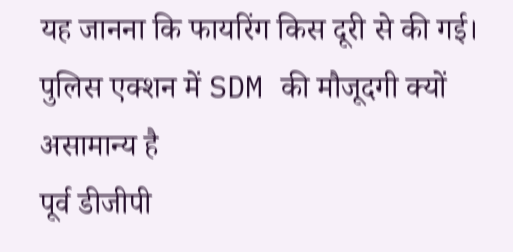यह जानना कि फायरिंग किस दूरी से की गई।
पुलिस एक्शन में SDM की मौजूदगी क्यों असामान्य है
पूर्व डीजीपी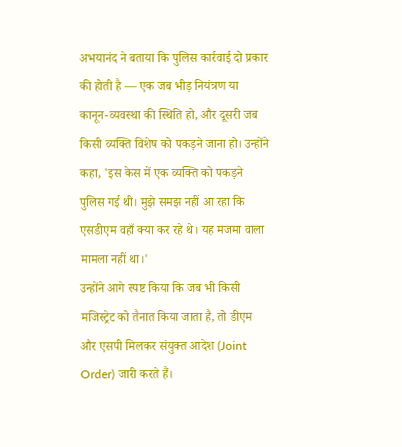अभयानंद ने बताया कि पुलिस कार्रवाई दो प्रकार की होती है — एक जब भीड़ नियंत्रण या कानून-व्यवस्था की स्थिति हो, और दूसरी जब किसी व्यक्ति विशेष को पकड़ने जाना हो। उन्होंने कहा, 'इस केस में एक व्यक्ति को पकड़ने पुलिस गई थी। मुझे समझ नहीं आ रहा कि एसडीएम वहाँ क्या कर रहे थे। यह मजमा वाला मामला नहीं था।'
उन्होंने आगे स्पष्ट किया कि जब भी किसी मजिस्ट्रेट को तैनात किया जाता है, तो डीएम और एसपी मिलकर संयुक्त आदेश (Joint Order) जारी करते हैं।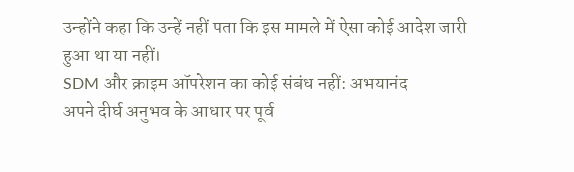उन्होंने कहा कि उन्हें नहीं पता कि इस मामले में ऐसा कोई आदेश जारी हुआ था या नहीं।
SDM और क्राइम ऑपरेशन का कोई संबंध नहीं: अभयानंद
अपने दीर्घ अनुभव के आधार पर पूर्व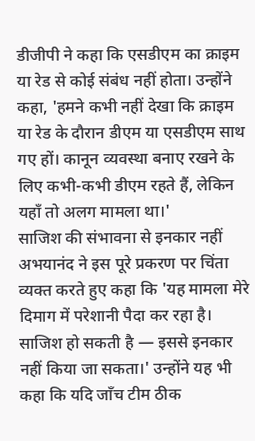डीजीपी ने कहा कि एसडीएम का क्राइम या रेड से कोई संबंध नहीं होता। उन्होंने कहा, 'हमने कभी नहीं देखा कि क्राइम या रेड के दौरान डीएम या एसडीएम साथ गए हों। कानून व्यवस्था बनाए रखने के लिए कभी-कभी डीएम रहते हैं, लेकिन यहाँ तो अलग मामला था।'
साजिश की संभावना से इनकार नहीं
अभयानंद ने इस पूरे प्रकरण पर चिंता व्यक्त करते हुए कहा कि 'यह मामला मेरे दिमाग में परेशानी पैदा कर रहा है। साजिश हो सकती है — इससे इनकार नहीं किया जा सकता।' उन्होंने यह भी कहा कि यदि जाँच टीम ठीक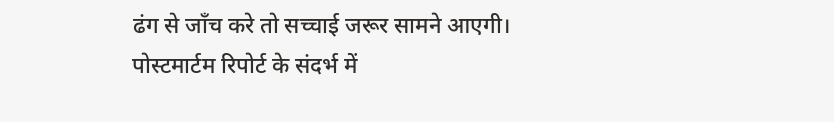ढंग से जाँच करे तो सच्चाई जरूर सामने आएगी।
पोस्टमार्टम रिपोर्ट के संदर्भ में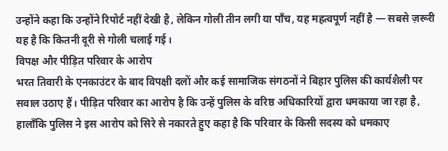उन्होंने कहा कि उन्होंने रिपोर्ट नहीं देखी है, लेकिन गोली तीन लगी या पाँच, यह महत्वपूर्ण नहीं है — सबसे ज़रूरी यह है कि कितनी दूरी से गोली चलाई गई।
विपक्ष और पीड़ित परिवार के आरोप
भरत तिवारी के एनकाउंटर के बाद विपक्षी दलों और कई सामाजिक संगठनों ने बिहार पुलिस की कार्यशैली पर सवाल उठाए हैं। पीड़ित परिवार का आरोप है कि उन्हें पुलिस के वरिष्ठ अधिकारियों द्वारा धमकाया जा रहा है, हालाँकि पुलिस ने इस आरोप को सिरे से नकारते हुए कहा है कि परिवार के किसी सदस्य को धमकाए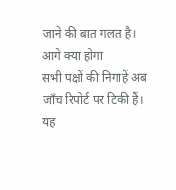जाने की बात गलत है।
आगे क्या होगा
सभी पक्षों की निगाहें अब जाँच रिपोर्ट पर टिकी हैं। यह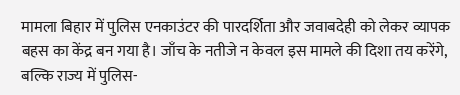मामला बिहार में पुलिस एनकाउंटर की पारदर्शिता और जवाबदेही को लेकर व्यापक बहस का केंद्र बन गया है। जाँच के नतीजे न केवल इस मामले की दिशा तय करेंगे, बल्कि राज्य में पुलिस-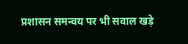प्रशासन समन्वय पर भी सवाल खड़े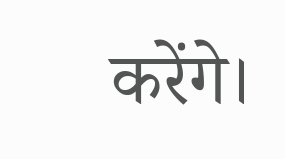करेंगे।